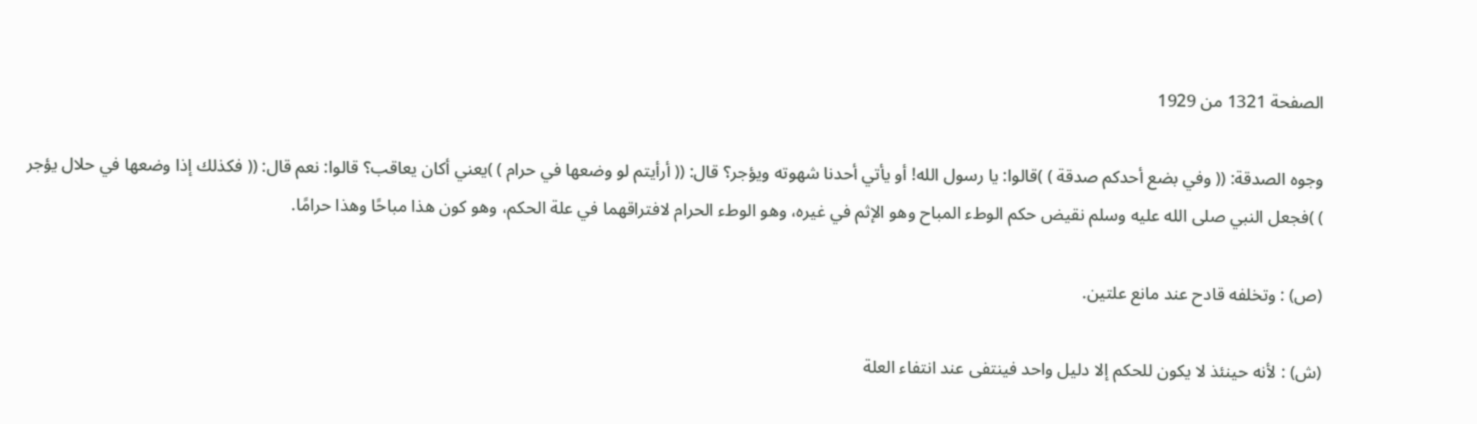الصفحة 1321 من 1929

وجوه الصدقة: (( وفي بضع أحدكم صدقة ) )قالوا: يا رسول الله! أو يأتي أحدنا شهوته ويؤجر؟ قال: (( أرأيتم لو وضعها في حرام ) )يعني أكان يعاقب؟ قالوا: نعم قال: (( فكذلك إذا وضعها في حلال يؤجر ) )فجعل النبي صلى الله عليه وسلم نقيض حكم الوطء المباح وهو الإثم في غيره، وهو الوطء الحرام لافتراقهما في علة الحكم، وهو كون هذا مباحًا وهذا حرامًا.

(ص) : وتخلفه قادح عند مانع علتين.

(ش) : لأنه حينئذ لا يكون للحكم إلا دليل واحد فينتفى عند انتفاء العلة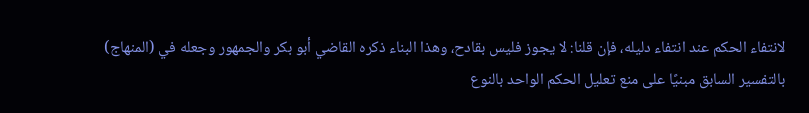لانتفاء الحكم عند انتفاء دليله، فإن قلنا: لا يجوز فليس بقادح، وهذا البناء ذكره القاضي أبو بكر والجمهور وجعله في (المنهاج) بالتفسير السابق مبنيًا على منع تعليل الحكم الواحد بالنوع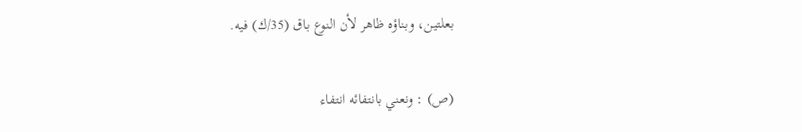بعلتين، وبناؤه ظاهر لأن النوع باق (35/ك) فيه.

(ص) : ونعني بانتفائه انتفاء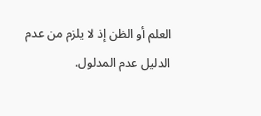العلم أو الظن إذ لا يلزم من عدم الدليل عدم المدلول.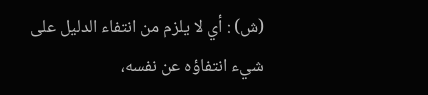(ش) : أي لا يلزم من انتفاء الدليل على شيء انتفاؤه عن نفسه،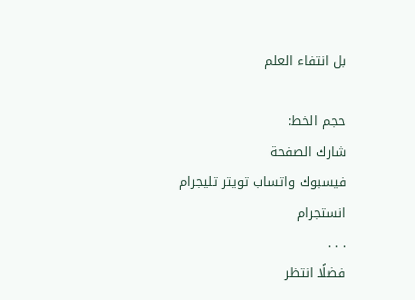بل انتفاء العلم

حجم الخط:
شارك الصفحة
فيسبوك واتساب تويتر تليجرام انستجرام
. . .
فضلًا انتظر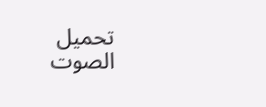تحميل الصوت